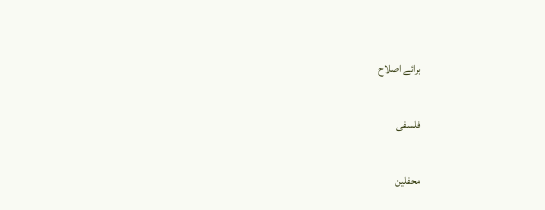برائے اصلاح

فلسفی

محفلین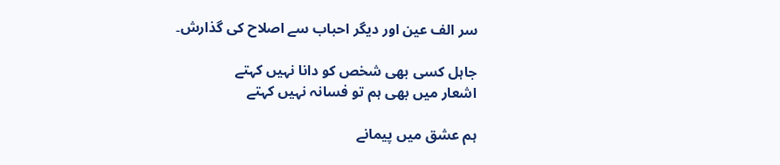سر الف عین اور دیگر احباب سے اصلاح کی گذارش۔

جاہل کسی بھی شخص کو دانا نہیں کہتے
اشعار میں بھی ہم تو فسانہ نہیں کہتے

ہم عشق میں پیمانے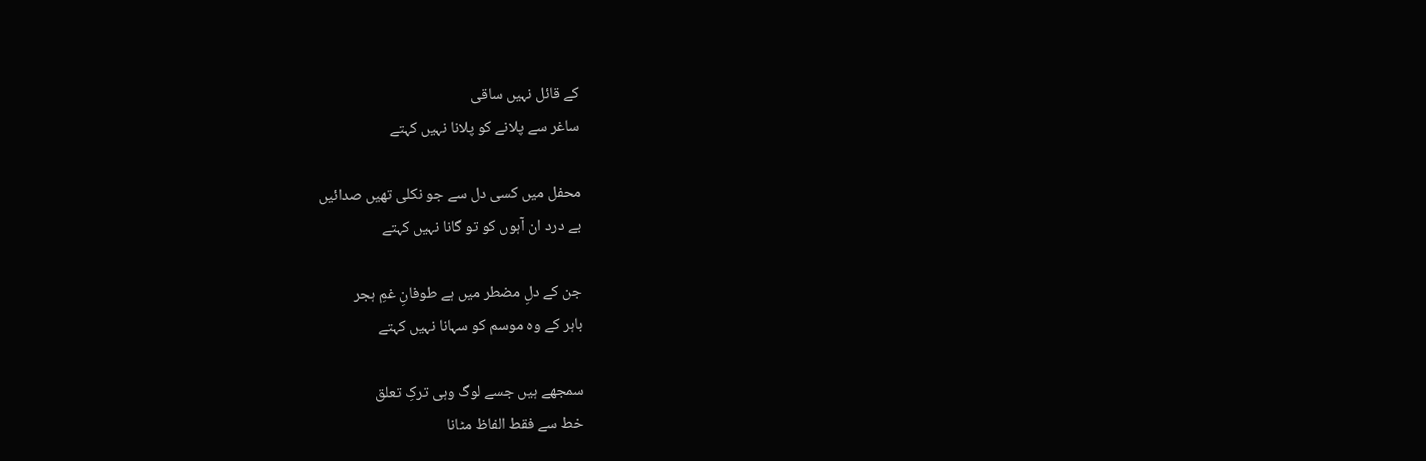کے قائل نہیں ساقی
ساغر سے پلانے کو پلانا نہیں کہتے

محفل میں کسی دل سے جو نکلی تھیں صدائیں
بے درد ان آہوں کو تو گانا نہیں کہتے

جن کے دلِ مضطر میں ہے طوفانِ غمِ ہجر
باہر کے وہ موسم کو سہانا نہیں کہتے

سمجھے ہیں جسے لوگ وہی ترکِ تعلق
خط سے فقط الفاظ مٹانا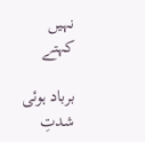نہیں کہتے

برباد ہوئی شدتِ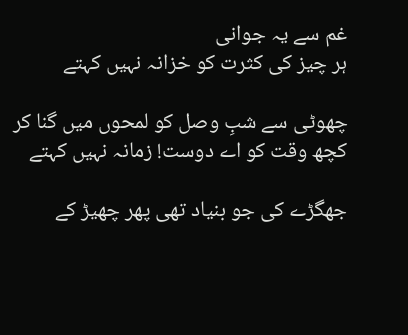غم سے یہ جوانی
ہر چیز کی کثرت کو خزانہ نہیں کہتے

چھوٹی سے شبِ وصل کو لمحوں میں گنا کر
کچھ وقت کو اے دوست! زمانہ نہیں کہتے

جھگڑے کی جو بنیاد تھی پھر چھیڑ کے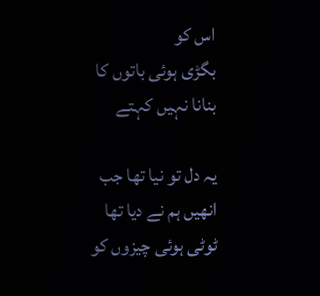اس کو
بگڑی ہوئی باتوں کا بنانا نہیں کہتے

یہ دل تو نیا تھا جب انھیں ہم نے دیا تھا
ٹوٹی ہوئی چیزوں کو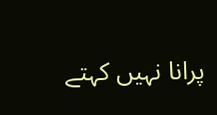پرانا نہیں کہتے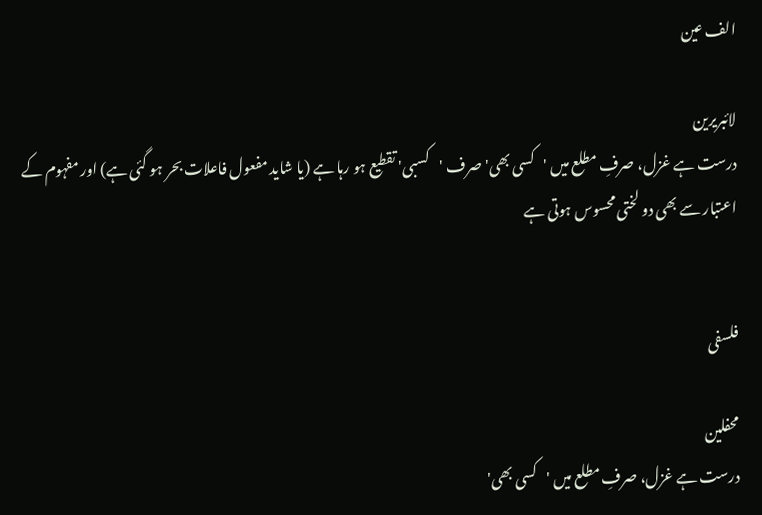الف عین

لائبریرین
درست ہے غزل، صرفِ مطلع میں 'کسی بھی' صرف 'کسبی' تقطیع ہو رہا ہے (یا شاید مفعول فاعلات بحر ہو گئی ہے) اور مفہوم کے اعتبار سے بھی دو لختی محسوس ہوتی ہے


فلسفی

محفلین
درست ہے غزل، صرفِ مطلع میں 'کسی بھی'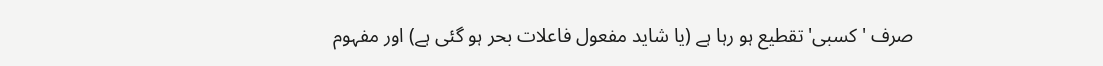صرف 'کسبی' تقطیع ہو رہا ہے (یا شاید مفعول فاعلات بحر ہو گئی ہے) اور مفہوم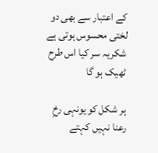کے اعتبار سے بھی دو لختی محسوس ہوتی ہے
شکریہ سر کیا اس طرح ٹھیک ہو گا

ہر شکل کو یونہی رخِ رعنا نہیں کہتے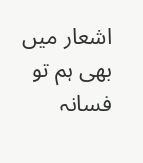اشعار میں بھی ہم تو فسانہ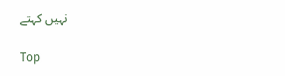نہیں کہتے

Top